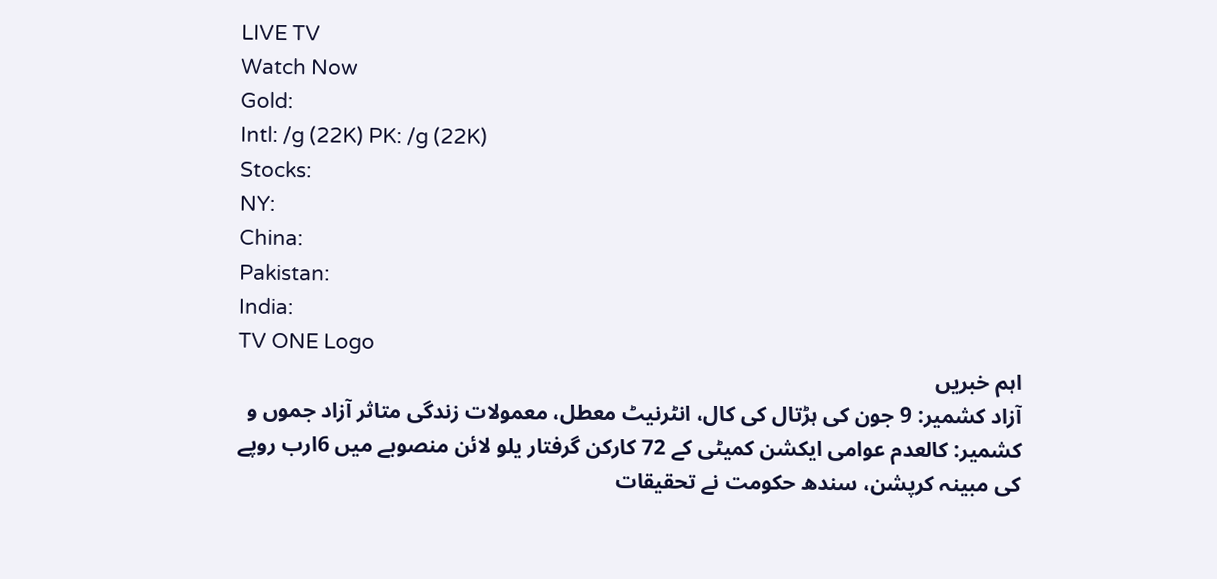LIVE TV
Watch Now
Gold:
Intl: /g (22K) PK: /g (22K)
Stocks:
NY:
China:
Pakistan:
India:
TV ONE Logo
اہم خبریں
آزاد کشمیر: 9 جون کی ہڑتال کی کال، انٹرنیٹ معطل، معمولات زندگی متاثر آزاد جموں و کشمیر: کالعدم عوامی ایکشن کمیٹی کے 72 کارکن گرفتار یلو لائن منصوبے میں 6ارب روپے کی مبینہ کرپشن، سندھ حکومت نے تحقیقات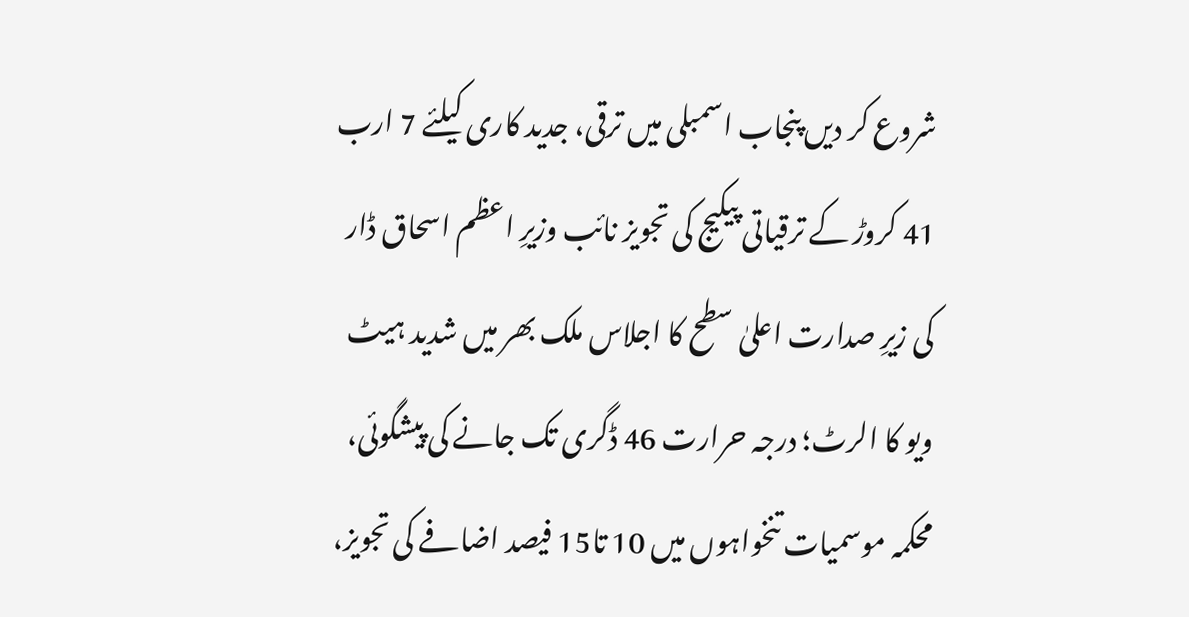شروع کر دیں پنجاب اسمبلی میں ترقی، جدید کاری کیلئے 7 ارب 41 کروڑ کے ترقیاتی پیکیج کی تجویز نائب وزیرِ اعظم اسحاق ڈار کی زیرِ صدارت اعلیٰ سطح کا اجلاس ملک بھر میں شدید ہیٹ ویو کا الرٹ؛ درجہ حرارت 46 ڈگری تک جانے کی پیشگوئی، محکمہ موسمیات تنخواہوں میں 10 تا15 فیصد اضافے کی تجویز،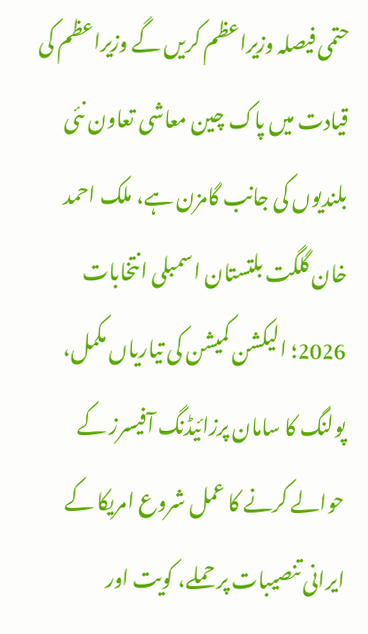حتمی فیصلہ وزیراعظم کریں گے وزیراعظم کی قیادت میں پاک چین معاشی تعاون نئی بلندیوں کی جانب گامزن ہے، ملک احمد خان گلگت بلتستان اسمبلی انتخابات 2026؛ الیکشن کمیشن کی تیاریاں مکمل، پولنگ کا سامان پرزائیڈنگ آفیسرز کے حوالے کرنے کا عمل شروع امریکا کے ایرانی تنصیبات پر حملے، کویت اور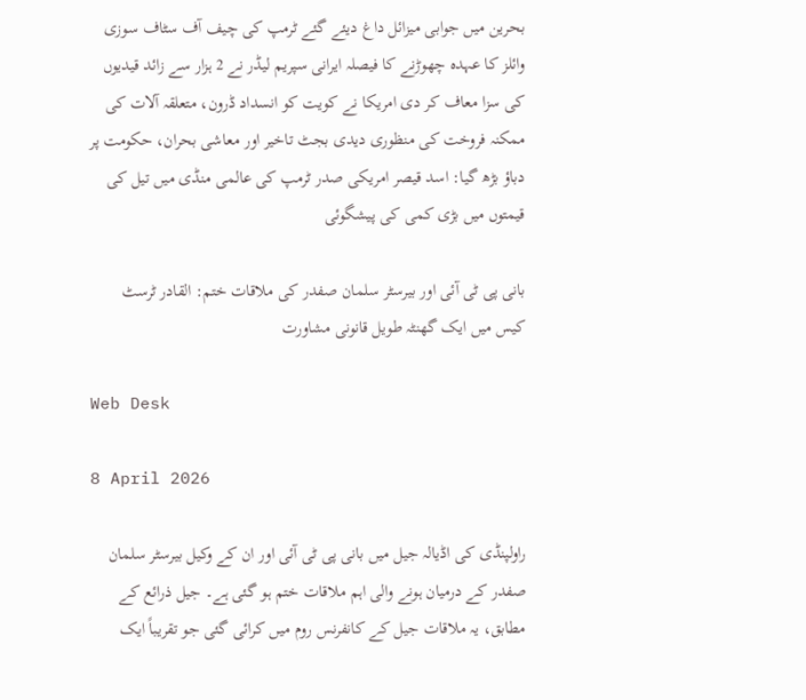بحرین میں جوابی میزائل داغ دیئے گئے ٹرمپ کی چیف آف سٹاف سوزی وائلز کا عہدہ چھوڑنے کا فیصلہ ایرانی سپریم لیڈر نے 2 ہزار سے زائد قیدیوں کی سزا معاف کر دی امریکا نے کویت کو انسداد ڈرون، متعلقہ آلات کی ممکنہ فروخت کی منظوری دیدی بجٹ تاخیر اور معاشی بحران، حکومت پر دباؤ بڑھ گیا: اسد قیصر امریکی صدر ٹرمپ کی عالمی منڈی میں تیل کی قیمتوں میں بڑی کمی کی پیشگوئی

بانی پی ٹی آئی اور بیرسٹر سلمان صفدر کی ملاقات ختم: القادر ٹرسٹ کیس میں ایک گھنٹہ طویل قانونی مشاورت

Web Desk

8 April 2026

راولپنڈی کی اڈیالہ جیل میں بانی پی ٹی آئی اور ان کے وکیل بیرسٹر سلمان صفدر کے درمیان ہونے والی اہم ملاقات ختم ہو گئی ہے۔ جیل ذرائع کے مطابق، یہ ملاقات جیل کے کانفرنس روم میں کرائی گئی جو تقریباً ایک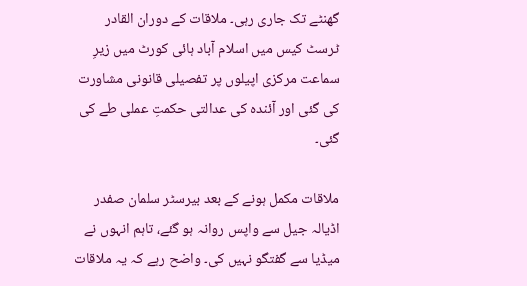گھنٹے تک جاری رہی۔ ملاقات کے دوران القادر ٹرسٹ کیس میں اسلام آباد ہائی کورٹ میں زیرِ سماعت مرکزی اپیلوں پر تفصیلی قانونی مشاورت کی گئی اور آئندہ کی عدالتی حکمتِ عملی طے کی گئی۔

ملاقات مکمل ہونے کے بعد بیرسٹر سلمان صفدر اڈیالہ جیل سے واپس روانہ ہو گئے، تاہم انہوں نے میڈیا سے گفتگو نہیں کی۔ واضح رہے کہ یہ ملاقات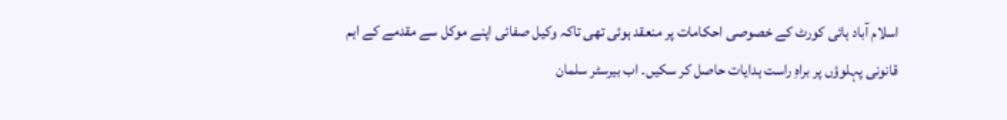اسلام آباد ہائی کورٹ کے خصوصی احکامات پر منعقد ہوئی تھی تاکہ وکیل صفائی اپنے موکل سے مقدمے کے اہم قانونی پہلوؤں پر براہِ راست ہدایات حاصل کر سکیں۔ اب بیرسٹر سلمان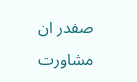صفدر ان مشاورت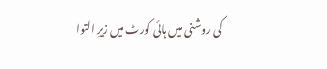کی روشنی میں ہائی کورٹ میں زیرِ التوا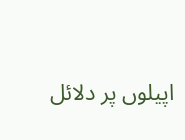اپیلوں پر دلائل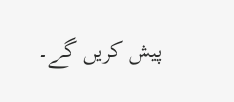پیش کریں گے۔